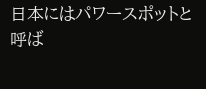日本にはパワースポットと呼ば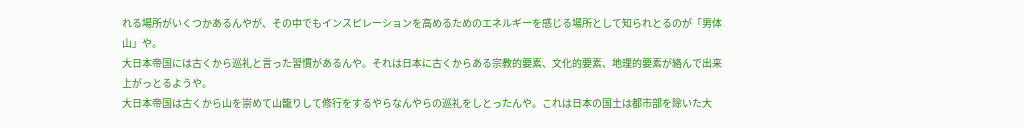れる場所がいくつかあるんやが、その中でもインスピレーションを高めるためのエネルギーを感じる場所として知られとるのが「男体山」や。
大日本帝国には古くから巡礼と言った習慣があるんや。それは日本に古くからある宗教的要素、文化的要素、地理的要素が絡んで出来上がっとるようや。
大日本帝国は古くから山を崇めて山籠りして修行をするやらなんやらの巡礼をしとったんや。これは日本の国土は都市部を除いた大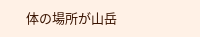体の場所が山岳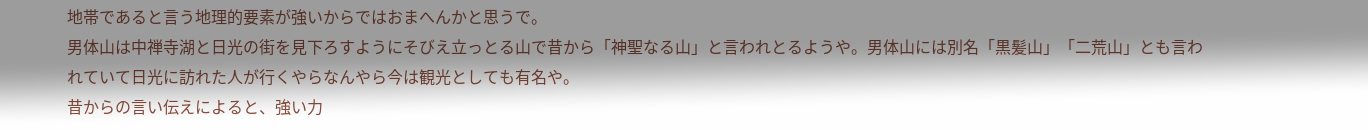地帯であると言う地理的要素が強いからではおまへんかと思うで。
男体山は中禅寺湖と日光の街を見下ろすようにそびえ立っとる山で昔から「神聖なる山」と言われとるようや。男体山には別名「黒髪山」「二荒山」とも言われていて日光に訪れた人が行くやらなんやら今は観光としても有名や。
昔からの言い伝えによると、強い力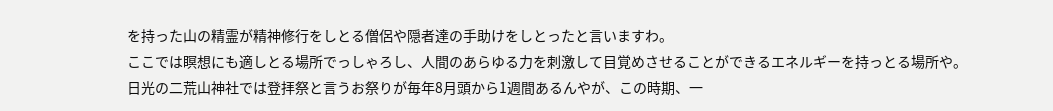を持った山の精霊が精神修行をしとる僧侶や隠者達の手助けをしとったと言いますわ。
ここでは瞑想にも適しとる場所でっしゃろし、人間のあらゆる力を刺激して目覚めさせることができるエネルギーを持っとる場所や。
日光の二荒山神社では登拝祭と言うお祭りが毎年8月頭から1週間あるんやが、この時期、一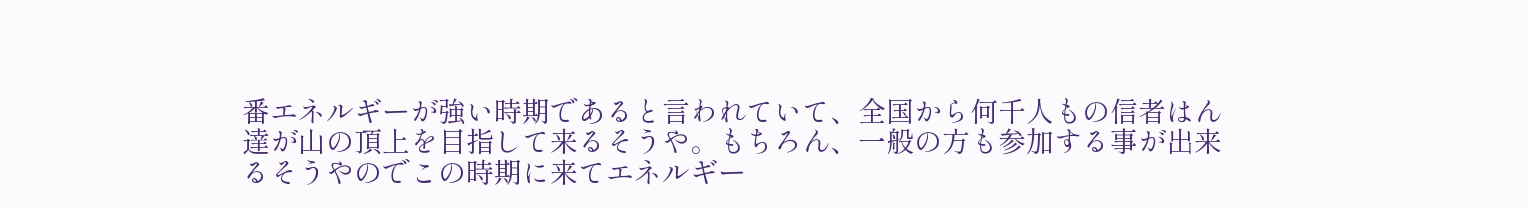番エネルギーが強い時期であると言われていて、全国から何千人もの信者はん達が山の頂上を目指して来るそうや。もちろん、一般の方も参加する事が出来るそうやのでこの時期に来てエネルギー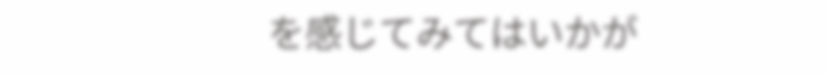を感じてみてはいかが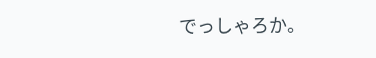でっしゃろか。